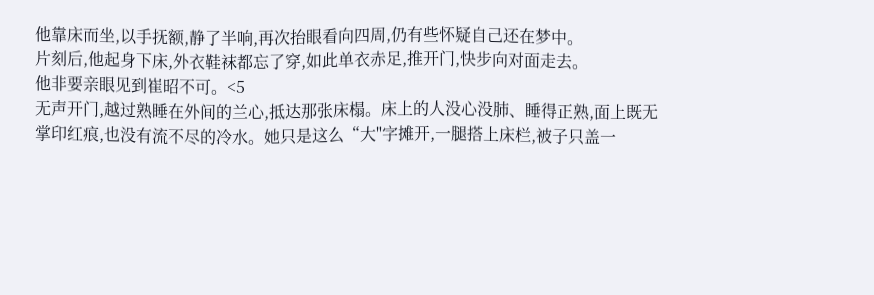他靠床而坐,以手抚额,静了半响,再次抬眼看向四周,仍有些怀疑自己还在梦中。
片刻后,他起身下床,外衣鞋袜都忘了穿,如此单衣赤足,推开门,快步向对面走去。
他非要亲眼见到崔昭不可。<5
无声开门,越过熟睡在外间的兰心,抵达那张床榻。床上的人没心没肺、睡得正熟,面上既无掌印红痕,也没有流不尽的冷水。她只是这么“大"字摊开,一腿搭上床栏,被子只盖一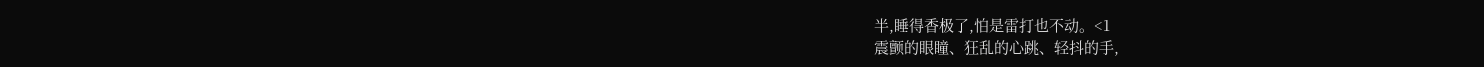半,睡得香极了,怕是雷打也不动。<1
震颤的眼瞳、狂乱的心跳、轻抖的手,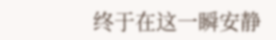终于在这一瞬安静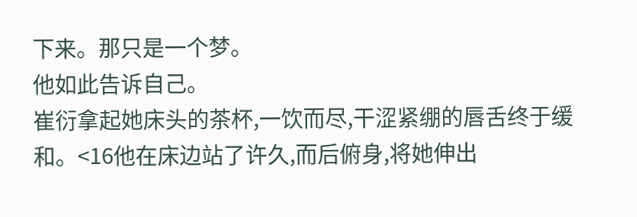下来。那只是一个梦。
他如此告诉自己。
崔衍拿起她床头的茶杯,一饮而尽,干涩紧绷的唇舌终于缓和。<16他在床边站了许久,而后俯身,将她伸出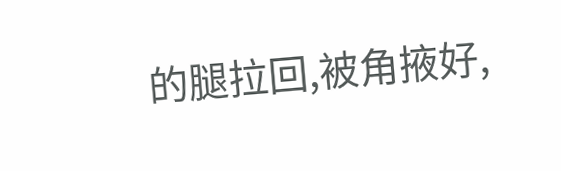的腿拉回,被角掖好,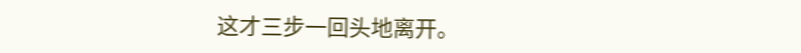这才三步一回头地离开。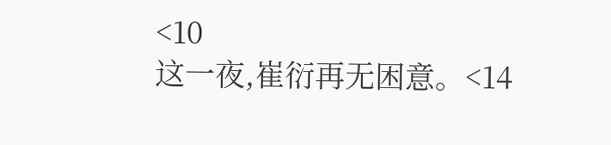<10
这一夜,崔衍再无困意。<14